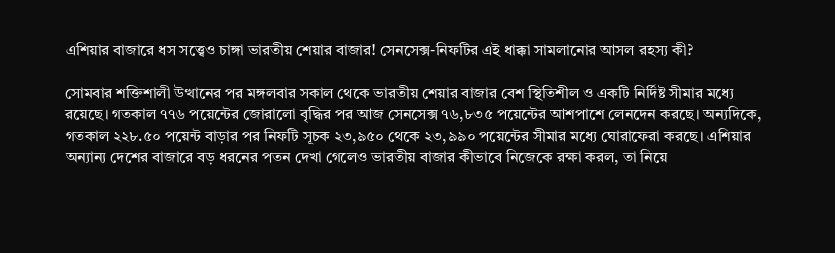এশিয়ার বাজারে ধস সত্ত্বেও চাঙ্গা ভারতীয় শেয়ার বাজার! সেনসেক্স-নিফটির এই ধাক্কা সামলানোর আসল রহস্য কী?

সোমবার শক্তিশালী উত্থানের পর মঙ্গলবার সকাল থেকে ভারতীয় শেয়ার বাজার বেশ স্থিতিশীল ও একটি নির্দিষ্ট সীমার মধ্যে রয়েছে। গতকাল ৭৭৬ পয়েন্টের জোরালো বৃদ্ধির পর আজ সেনসেক্স ৭৬,৮৩৫ পয়েন্টের আশপাশে লেনদেন করছে। অন্যদিকে, গতকাল ২২৮.৫০ পয়েন্ট বাড়ার পর নিফটি সূচক ২৩,৯৫০ থেকে ২৩,৯৯০ পয়েন্টের সীমার মধ্যে ঘোরাফেরা করছে। এশিয়ার অন্যান্য দেশের বাজারে বড় ধরনের পতন দেখা গেলেও ভারতীয় বাজার কীভাবে নিজেকে রক্ষা করল, তা নিয়ে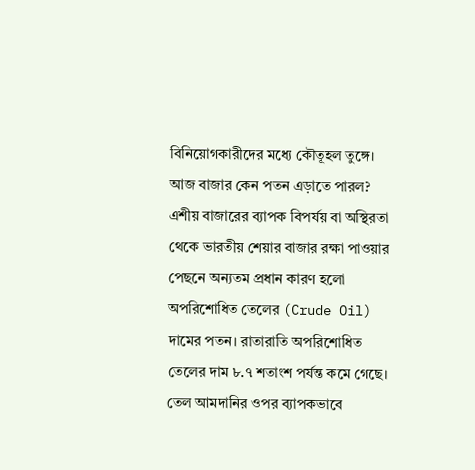বিনিয়োগকারীদের মধ্যে কৌতূহল তুঙ্গে।
আজ বাজার কেন পতন এড়াতে পারল?
এশীয় বাজারের ব্যাপক বিপর্যয় বা অস্থিরতা থেকে ভারতীয় শেয়ার বাজার রক্ষা পাওয়ার পেছনে অন্যতম প্রধান কারণ হলো অপরিশোধিত তেলের (Crude Oil) দামের পতন। রাতারাতি অপরিশোধিত তেলের দাম ৮.৭ শতাংশ পর্যন্ত কমে গেছে। তেল আমদানির ওপর ব্যাপকভাবে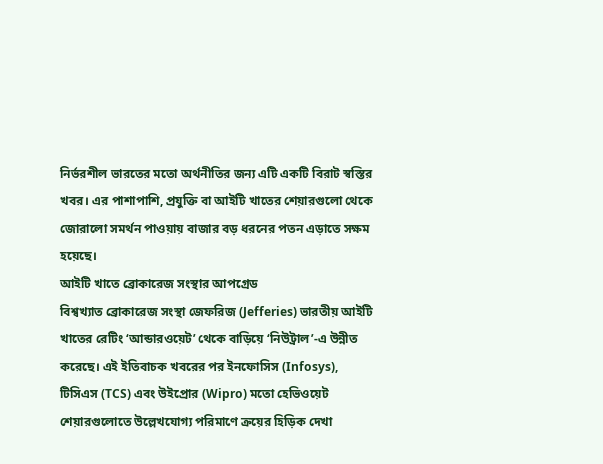নির্ভরশীল ভারতের মতো অর্থনীতির জন্য এটি একটি বিরাট স্বস্তির খবর। এর পাশাপাশি, প্রযুক্তি বা আইটি খাতের শেয়ারগুলো থেকে জোরালো সমর্থন পাওয়ায় বাজার বড় ধরনের পতন এড়াতে সক্ষম হয়েছে।
আইটি খাতে ব্রোকারেজ সংস্থার আপগ্রেড
বিশ্বখ্যাত ব্রোকারেজ সংস্থা জেফরিজ (Jefferies) ভারতীয় আইটি খাতের রেটিং ‘আন্ডারওয়েট’ থেকে বাড়িয়ে ‘নিউট্রাল’-এ উন্নীত করেছে। এই ইতিবাচক খবরের পর ইনফোসিস (Infosys), টিসিএস (TCS) এবং উইপ্রোর (Wipro) মতো হেভিওয়েট শেয়ারগুলোতে উল্লেখযোগ্য পরিমাণে ক্রয়ের হিড়িক দেখা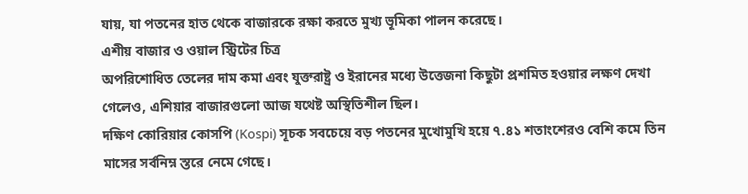যায়, যা পতনের হাত থেকে বাজারকে রক্ষা করতে মুখ্য ভূমিকা পালন করেছে।
এশীয় বাজার ও ওয়াল স্ট্রিটের চিত্র
অপরিশোধিত তেলের দাম কমা এবং যুক্তরাষ্ট্র ও ইরানের মধ্যে উত্তেজনা কিছুটা প্রশমিত হওয়ার লক্ষণ দেখা গেলেও, এশিয়ার বাজারগুলো আজ যথেষ্ট অস্থিতিশীল ছিল।
দক্ষিণ কোরিয়ার কোসপি (Kospi) সূচক সবচেয়ে বড় পতনের মুখোমুখি হয়ে ৭.৪১ শতাংশেরও বেশি কমে তিন মাসের সর্বনিম্ন স্তরে নেমে গেছে।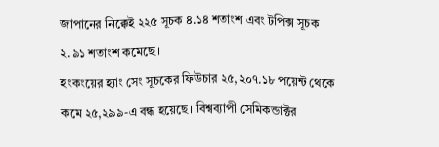জাপানের নিক্কেই ২২৫ সূচক ৪.১৪ শতাংশ এবং টপিক্স সূচক ২.৯১ শতাংশ কমেছে।
হংকংয়ের হ্যাং সেং সূচকের ফিউচার ২৫,২০৭.১৮ পয়েন্ট থেকে কমে ২৫,২৯৯-এ বন্ধ হয়েছে। বিশ্বব্যাপী সেমিকন্ডাক্টর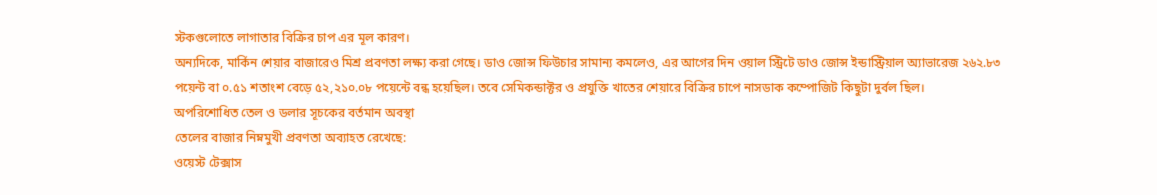স্টকগুলোতে লাগাতার বিক্রির চাপ এর মূল কারণ।
অন্যদিকে, মার্কিন শেয়ার বাজারেও মিশ্র প্রবণতা লক্ষ্য করা গেছে। ডাও জোন্স ফিউচার সামান্য কমলেও, এর আগের দিন ওয়াল স্ট্রিটে ডাও জোন্স ইন্ডাস্ট্রিয়াল অ্যাভারেজ ২৬২.৮৩ পয়েন্ট বা ০.৫১ শতাংশ বেড়ে ৫২,২১০.০৮ পয়েন্টে বন্ধ হয়েছিল। তবে সেমিকন্ডাক্টর ও প্রযুক্তি খাতের শেয়ারে বিক্রির চাপে নাসডাক কম্পোজিট কিছুটা দুর্বল ছিল।
অপরিশোধিত তেল ও ডলার সূচকের বর্তমান অবস্থা
তেলের বাজার নিম্নমুখী প্রবণতা অব্যাহত রেখেছে:
ওয়েস্ট টেক্সাস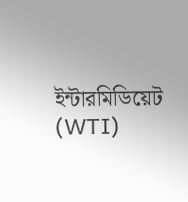ইন্টারমিডিয়েট (WTI)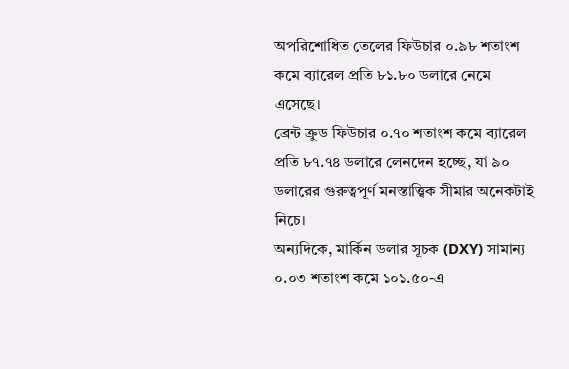অপরিশোধিত তেলের ফিউচার ০.৯৮ শতাংশ কমে ব্যারেল প্রতি ৮১.৮০ ডলারে নেমে এসেছে।
ব্রেন্ট ক্রুড ফিউচার ০.৭০ শতাংশ কমে ব্যারেল প্রতি ৮৭.৭৪ ডলারে লেনদেন হচ্ছে, যা ৯০ ডলারের গুরুত্বপূর্ণ মনস্তাত্ত্বিক সীমার অনেকটাই নিচে।
অন্যদিকে, মার্কিন ডলার সূচক (DXY) সামান্য ০.০৩ শতাংশ কমে ১০১.৫০-এ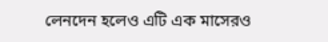লেনদেন হলেও এটি এক মাসেরও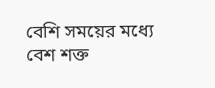বেশি সময়ের মধ্যে বেশ শক্ত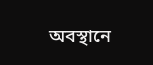অবস্থানে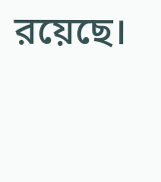রয়েছে।